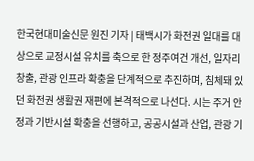한국현대미술신문 원진 기자 | 태백시가 화전권 일대를 대상으로 교정시설 유치를 축으로 한 정주여건 개선, 일자리 창출, 관광 인프라 확충을 단계적으로 추진하며, 침체돼 있던 화전권 생활권 재편에 본격적으로 나선다. 시는 주거 안정과 기반시설 확충을 선행하고, 공공시설과 산업, 관광 기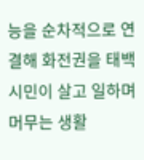능을 순차적으로 연결해 화전권을 태백시민이 살고 일하며 머무는 생활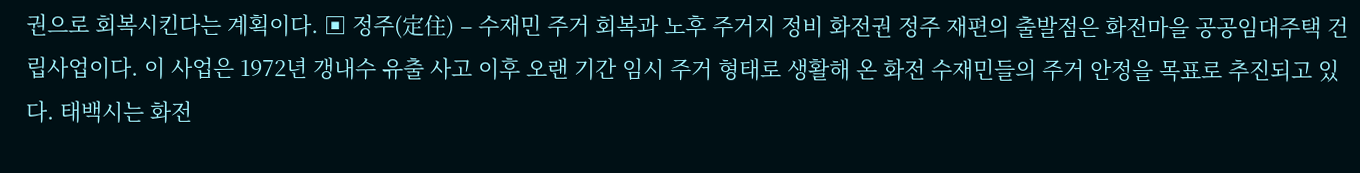권으로 회복시킨다는 계획이다. ▣ 정주(定住) – 수재민 주거 회복과 노후 주거지 정비 화전권 정주 재편의 출발점은 화전마을 공공임대주택 건립사업이다. 이 사업은 1972년 갱내수 유출 사고 이후 오랜 기간 임시 주거 형태로 생활해 온 화전 수재민들의 주거 안정을 목표로 추진되고 있다. 태백시는 화전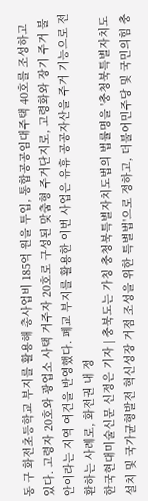동 구 화전초등학교 부지를 활용해 총사업비 185억 원을 투입, 통합공공임대주택 40호를 조성하고 있다. 고령자 20호와 광업소 사택 거주자 20호로 구성된 맞춤형 주거단지로, 고령화와 장기 주거 불안이라는 지역 여건을 반영했다. 폐교 부지를 활용한 이번 사업은 유휴 공공자산을 주거 기능으로 전환하는 사례로, 화전권 내 정
한국현대미술신문 신정은 기자 | 충북도는 가칭 충청북특별자치도법의 법률명을 '충청북특별자치도 설치 및 국가균형발전 혁신성장 거점 조성을 위한 특별법'으로 정하고, 더불어민주당 및 국민의힘 충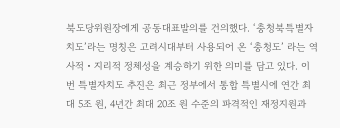북도당위원장에게 공동대표발의를 건의했다. ‘충청북특별자치도’라는 명칭은 고려시대부터 사용되어 온 ‘충청도’ 라는 역사적・지리적 정체성을 계승하기 위한 의미를 담고 있다. 이번 특별자치도 추진은 최근 정부에서 통합 특별시에 연간 최대 5조 원, 4년간 최대 20조 원 수준의 파격적인 재정지원과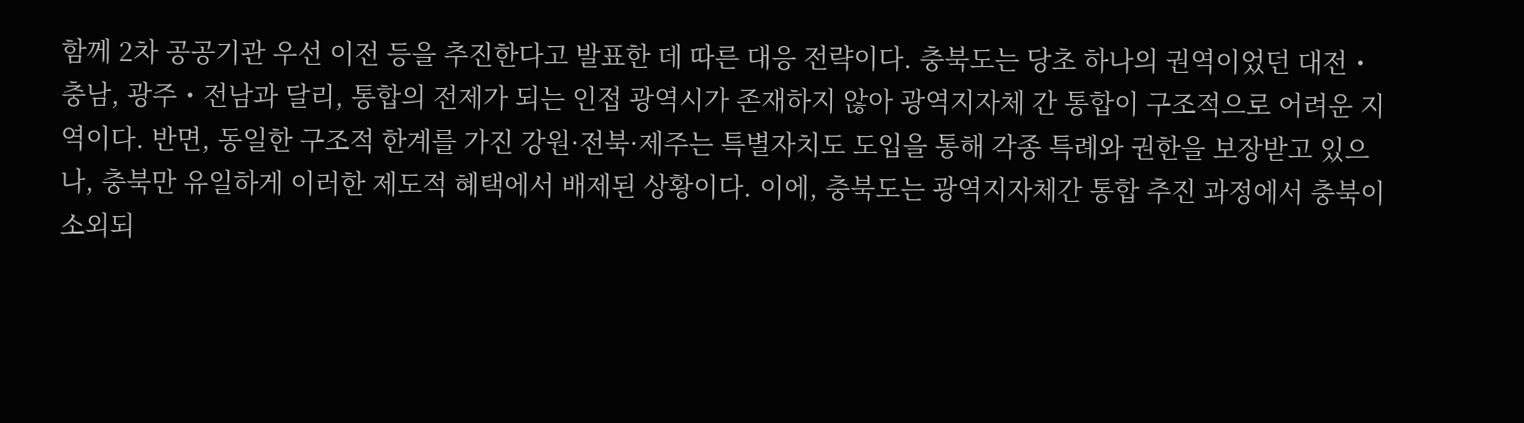함께 2차 공공기관 우선 이전 등을 추진한다고 발표한 데 따른 대응 전략이다. 충북도는 당초 하나의 권역이었던 대전・충남, 광주・전남과 달리, 통합의 전제가 되는 인접 광역시가 존재하지 않아 광역지자체 간 통합이 구조적으로 어려운 지역이다. 반면, 동일한 구조적 한계를 가진 강원·전북·제주는 특별자치도 도입을 통해 각종 특례와 권한을 보장받고 있으나, 충북만 유일하게 이러한 제도적 혜택에서 배제된 상황이다. 이에, 충북도는 광역지자체간 통합 추진 과정에서 충북이 소외되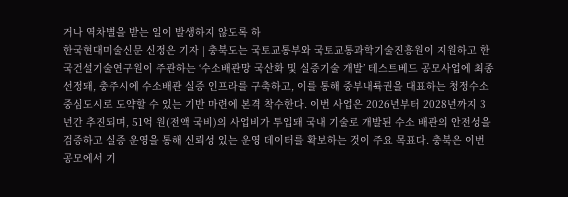거나 역차별을 받는 일이 발생하지 않도록 하
한국현대미술신문 신정은 기자 | 충북도는 국토교통부와 국토교통과학기술진흥원이 지원하고 한국건설기술연구원이 주관하는 ‘수소배관망 국산화 및 실증기술 개발’ 테스트베드 공모사업에 최종 선정돼, 충주시에 수소배관 실증 인프라를 구축하고, 이를 통해 중부내륙권을 대표하는 청정수소 중심도시로 도약할 수 있는 기반 마련에 본격 착수한다. 이번 사업은 2026년부터 2028년까지 3년간 추진되며, 51억 원(전액 국비)의 사업비가 투입돼 국내 기술로 개발된 수소 배관의 안전성을 검증하고 실증 운영을 통해 신뢰성 있는 운영 데이터를 확보하는 것이 주요 목표다. 충북은 이번 공모에서 기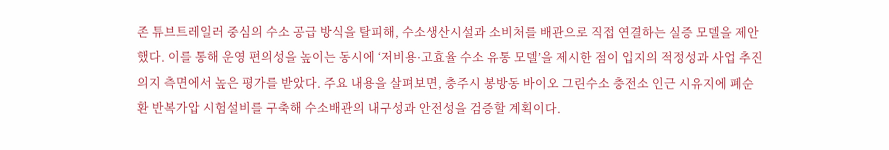존 튜브트레일러 중심의 수소 공급 방식을 탈피해, 수소생산시설과 소비처를 배관으로 직접 연결하는 실증 모델을 제안했다. 이를 통해 운영 편의성을 높이는 동시에 ‘저비용·고효율 수소 유통 모델’을 제시한 점이 입지의 적정성과 사업 추진 의지 측면에서 높은 평가를 받았다. 주요 내용을 살펴보면, 충주시 봉방동 바이오 그린수소 충전소 인근 시유지에 폐순환 반복가압 시험설비를 구축해 수소배관의 내구성과 안전성을 검증할 계획이다.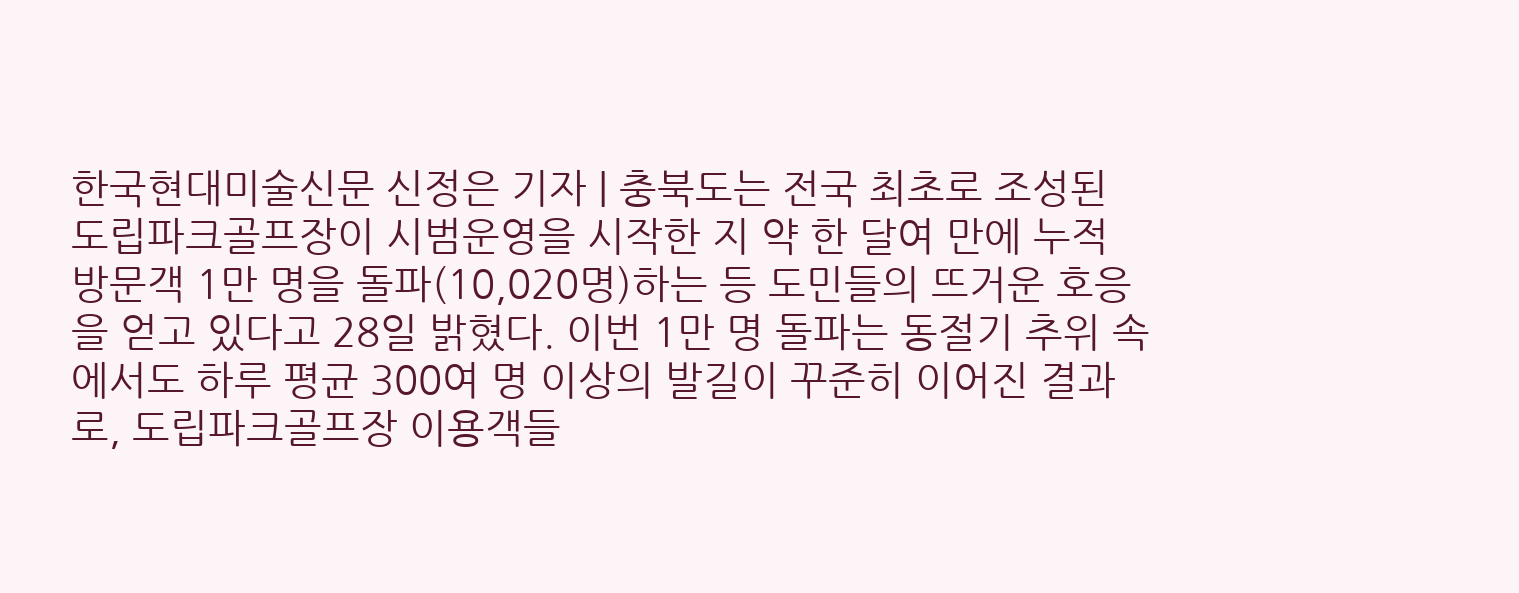한국현대미술신문 신정은 기자 | 충북도는 전국 최초로 조성된 도립파크골프장이 시범운영을 시작한 지 약 한 달여 만에 누적 방문객 1만 명을 돌파(10,020명)하는 등 도민들의 뜨거운 호응을 얻고 있다고 28일 밝혔다. 이번 1만 명 돌파는 동절기 추위 속에서도 하루 평균 300여 명 이상의 발길이 꾸준히 이어진 결과로, 도립파크골프장 이용객들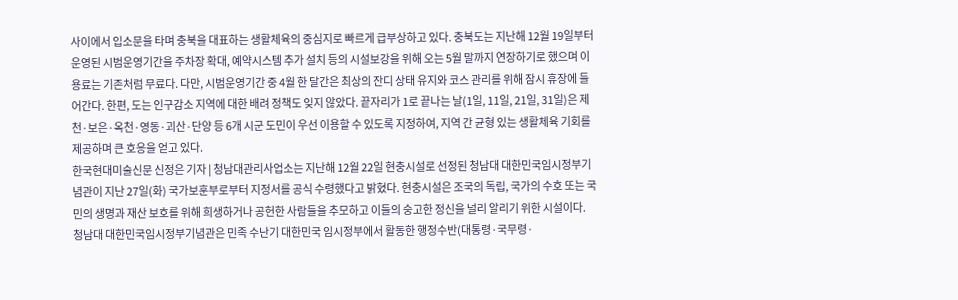사이에서 입소문을 타며 충북을 대표하는 생활체육의 중심지로 빠르게 급부상하고 있다. 충북도는 지난해 12월 19일부터 운영된 시범운영기간을 주차장 확대, 예약시스템 추가 설치 등의 시설보강을 위해 오는 5월 말까지 연장하기로 했으며 이용료는 기존처럼 무료다. 다만, 시범운영기간 중 4월 한 달간은 최상의 잔디 상태 유지와 코스 관리를 위해 잠시 휴장에 들어간다. 한편, 도는 인구감소 지역에 대한 배려 정책도 잊지 않았다. 끝자리가 1로 끝나는 날(1일, 11일, 21일, 31일)은 제천·보은·옥천·영동·괴산·단양 등 6개 시군 도민이 우선 이용할 수 있도록 지정하여, 지역 간 균형 있는 생활체육 기회를 제공하며 큰 호응을 얻고 있다.
한국현대미술신문 신정은 기자 | 청남대관리사업소는 지난해 12월 22일 현충시설로 선정된 청남대 대한민국임시정부기념관이 지난 27일(화) 국가보훈부로부터 지정서를 공식 수령했다고 밝혔다. 현충시설은 조국의 독립, 국가의 수호 또는 국민의 생명과 재산 보호를 위해 희생하거나 공헌한 사람들을 추모하고 이들의 숭고한 정신을 널리 알리기 위한 시설이다. 청남대 대한민국임시정부기념관은 민족 수난기 대한민국 임시정부에서 활동한 행정수반(대통령·국무령·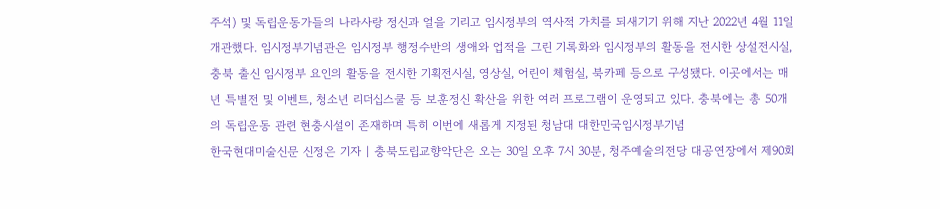주석) 및 독립운동가들의 나라사랑 정신과 얼을 기리고 임시정부의 역사적 가치를 되새기기 위해 지난 2022년 4월 11일 개관했다. 임시정부기념관은 임시정부 행정수반의 생애와 업적을 그린 기록화와 임시정부의 활동을 전시한 상설전시실, 충북 출신 임시정부 요인의 활동을 전시한 기획전시실, 영상실, 어린이 체험실, 북카페 등으로 구성됐다. 이곳에서는 매년 특별전 및 이벤트, 청소년 리더십스쿨 등 보훈정신 확산을 위한 여러 프로그램이 운영되고 있다. 충북에는 총 50개의 독립운동 관련 현충시설이 존재하며 특히 이번에 새롭게 지정된 청남대 대한민국임시정부기념
한국현대미술신문 신정은 기자 | 충북도립교향악단은 오는 30일 오후 7시 30분, 청주예술의전당 대공연장에서 제90회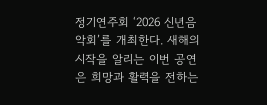정기연주회 ‘2026 신년음악회’를 개최한다. 새해의 시작을 알리는 이번 공연은 희망과 활력을 전하는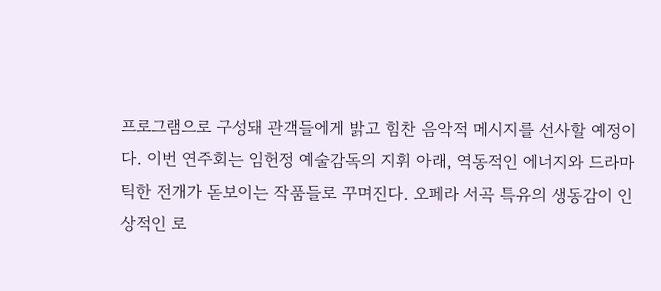프로그램으로 구성돼 관객들에게 밝고 힘찬 음악적 메시지를 선사할 예정이다. 이번 연주회는 임헌정 예술감독의 지휘 아래, 역동적인 에너지와 드라마틱한 전개가 돋보이는 작품들로 꾸며진다. 오페라 서곡 특유의 생동감이 인상적인 로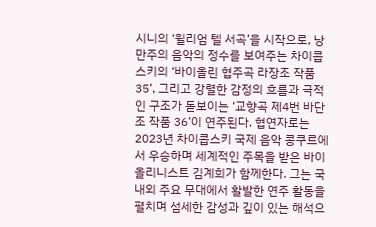시니의 ‘윌리엄 텔 서곡’을 시작으로, 낭만주의 음악의 정수를 보여주는 차이콥스키의 ‘바이올린 협주곡 라장조 작품 35’, 그리고 강렬한 감정의 흐름과 극적인 구조가 돋보이는 ‘교향곡 제4번 바단조 작품 36’이 연주된다. 협연자로는 2023년 차이콥스키 국제 음악 콩쿠르에서 우승하며 세계적인 주목을 받은 바이올리니스트 김계희가 함께한다. 그는 국내외 주요 무대에서 활발한 연주 활동을 펼치며 섬세한 감성과 깊이 있는 해석으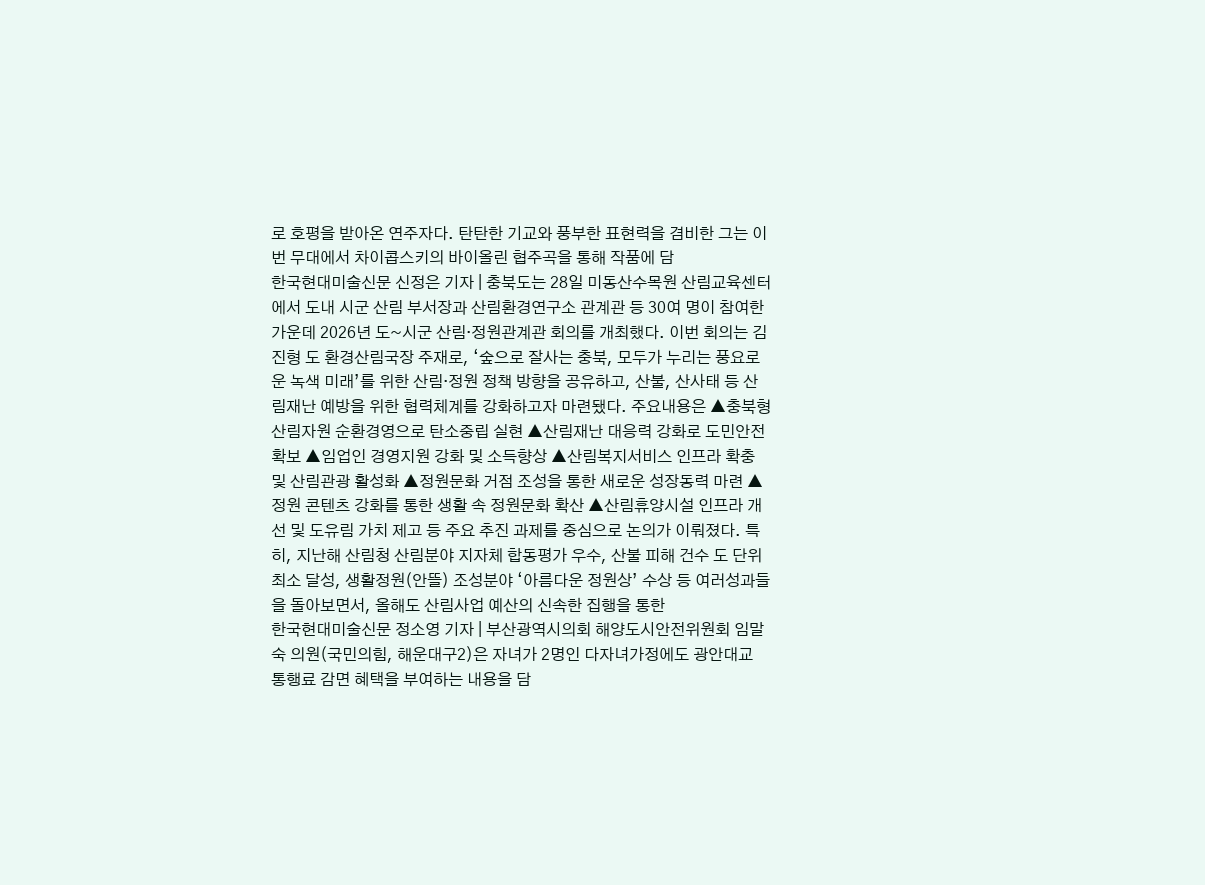로 호평을 받아온 연주자다. 탄탄한 기교와 풍부한 표현력을 겸비한 그는 이번 무대에서 차이콥스키의 바이올린 협주곡을 통해 작품에 담
한국현대미술신문 신정은 기자 | 충북도는 28일 미동산수목원 산림교육센터에서 도내 시군 산림 부서장과 산림환경연구소 관계관 등 30여 명이 참여한 가운데 2026년 도~시군 산림·정원관계관 회의를 개최했다. 이번 회의는 김진형 도 환경산림국장 주재로, ‘숲으로 잘사는 충북, 모두가 누리는 풍요로운 녹색 미래’를 위한 산림·정원 정책 방향을 공유하고, 산불, 산사태 등 산림재난 예방을 위한 협력체계를 강화하고자 마련됐다. 주요내용은 ▲충북형 산림자원 순환경영으로 탄소중립 실현 ▲산림재난 대응력 강화로 도민안전 확보 ▲임업인 경영지원 강화 및 소득향상 ▲산림복지서비스 인프라 확충 및 산림관광 활성화 ▲정원문화 거점 조성을 통한 새로운 성장동력 마련 ▲정원 콘텐츠 강화를 통한 생활 속 정원문화 확산 ▲산림휴양시설 인프라 개선 및 도유림 가치 제고 등 주요 추진 과제를 중심으로 논의가 이뤄졌다. 특히, 지난해 산림청 산림분야 지자체 합동평가 우수, 산불 피해 건수 도 단위 최소 달성, 생활정원(안뜰) 조성분야 ‘아름다운 정원상’ 수상 등 여러성과들을 돌아보면서, 올해도 산림사업 예산의 신속한 집행을 통한
한국현대미술신문 정소영 기자 | 부산광역시의회 해양도시안전위원회 임말숙 의원(국민의힘, 해운대구2)은 자녀가 2명인 다자녀가정에도 광안대교 통행료 감면 혜택을 부여하는 내용을 담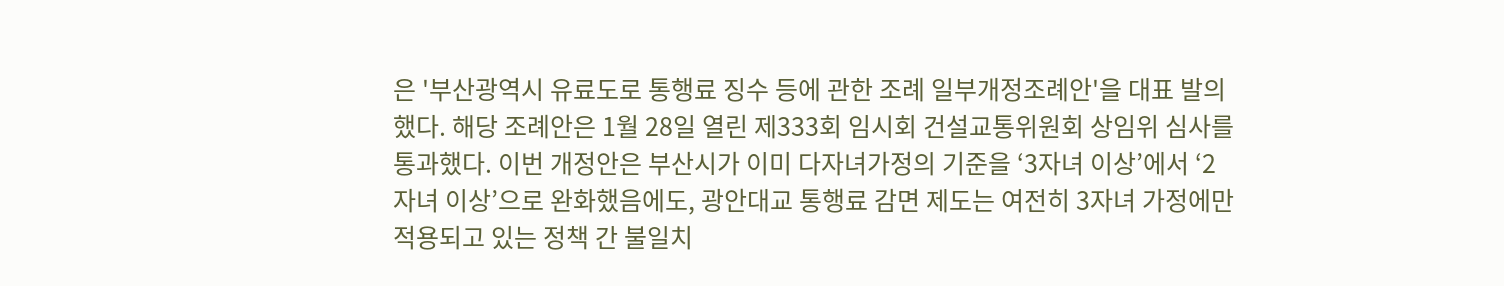은 '부산광역시 유료도로 통행료 징수 등에 관한 조례 일부개정조례안'을 대표 발의했다. 해당 조례안은 1월 28일 열린 제333회 임시회 건설교통위원회 상임위 심사를 통과했다. 이번 개정안은 부산시가 이미 다자녀가정의 기준을 ‘3자녀 이상’에서 ‘2자녀 이상’으로 완화했음에도, 광안대교 통행료 감면 제도는 여전히 3자녀 가정에만 적용되고 있는 정책 간 불일치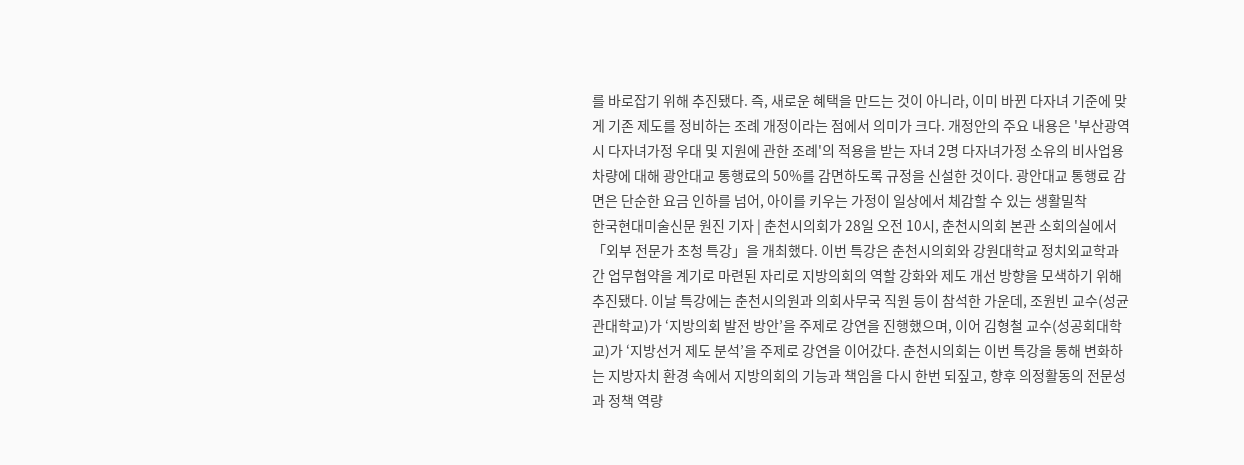를 바로잡기 위해 추진됐다. 즉, 새로운 혜택을 만드는 것이 아니라, 이미 바뀐 다자녀 기준에 맞게 기존 제도를 정비하는 조례 개정이라는 점에서 의미가 크다. 개정안의 주요 내용은 '부산광역시 다자녀가정 우대 및 지원에 관한 조례'의 적용을 받는 자녀 2명 다자녀가정 소유의 비사업용 차량에 대해 광안대교 통행료의 50%를 감면하도록 규정을 신설한 것이다. 광안대교 통행료 감면은 단순한 요금 인하를 넘어, 아이를 키우는 가정이 일상에서 체감할 수 있는 생활밀착
한국현대미술신문 원진 기자 | 춘천시의회가 28일 오전 10시, 춘천시의회 본관 소회의실에서 「외부 전문가 초청 특강」을 개최했다. 이번 특강은 춘천시의회와 강원대학교 정치외교학과 간 업무협약을 계기로 마련된 자리로 지방의회의 역할 강화와 제도 개선 방향을 모색하기 위해 추진됐다. 이날 특강에는 춘천시의원과 의회사무국 직원 등이 참석한 가운데, 조원빈 교수(성균관대학교)가 ‘지방의회 발전 방안’을 주제로 강연을 진행했으며, 이어 김형철 교수(성공회대학교)가 ‘지방선거 제도 분석’을 주제로 강연을 이어갔다. 춘천시의회는 이번 특강을 통해 변화하는 지방자치 환경 속에서 지방의회의 기능과 책임을 다시 한번 되짚고, 향후 의정활동의 전문성과 정책 역량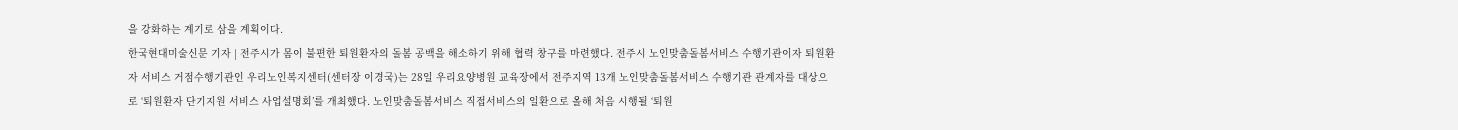을 강화하는 계기로 삼을 계획이다.
한국현대미술신문 기자 | 전주시가 몸이 불편한 퇴원환자의 돌봄 공백을 해소하기 위해 협력 창구를 마련했다. 전주시 노인맞춤돌봄서비스 수행기관이자 퇴원환자 서비스 거점수행기관인 우리노인복지센터(센터장 이경국)는 28일 우리요양병원 교육장에서 전주지역 13개 노인맞춤돌봄서비스 수행기관 관계자를 대상으로 ‘퇴원환자 단기지원 서비스 사업설명회’를 개최했다. 노인맞춤돌봄서비스 직접서비스의 일환으로 올해 처음 시행될 ‘퇴원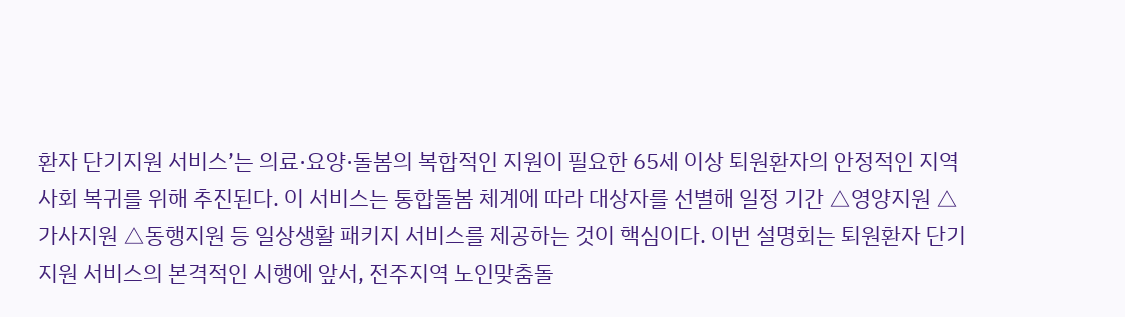환자 단기지원 서비스’는 의료·요양·돌봄의 복합적인 지원이 필요한 65세 이상 퇴원환자의 안정적인 지역사회 복귀를 위해 추진된다. 이 서비스는 통합돌봄 체계에 따라 대상자를 선별해 일정 기간 △영양지원 △가사지원 △동행지원 등 일상생활 패키지 서비스를 제공하는 것이 핵심이다. 이번 설명회는 퇴원환자 단기지원 서비스의 본격적인 시행에 앞서, 전주지역 노인맞춤돌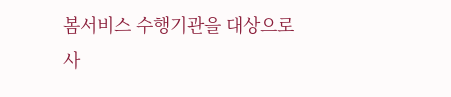봄서비스 수행기관을 대상으로 사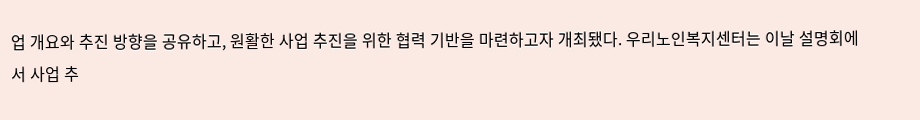업 개요와 추진 방향을 공유하고, 원활한 사업 추진을 위한 협력 기반을 마련하고자 개최됐다. 우리노인복지센터는 이날 설명회에서 사업 추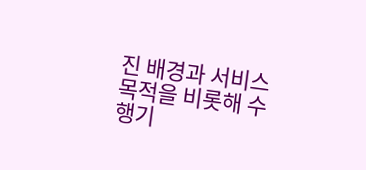진 배경과 서비스 목적을 비롯해 수행기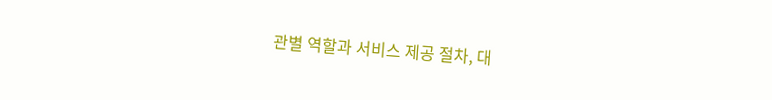관별 역할과 서비스 제공 절차, 대